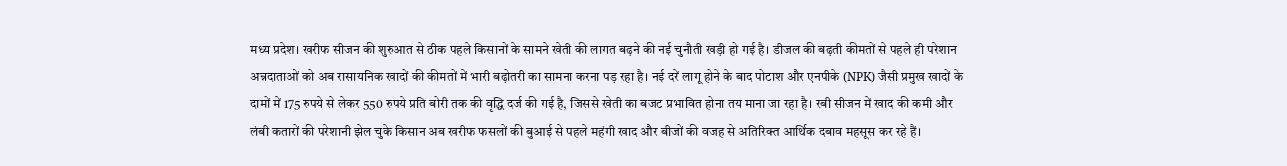मध्य प्रदेश। खरीफ सीजन की शुरुआत से ठीक पहले किसानों के सामने खेती की लागत बढ़ने की नई चुनौती खड़ी हो गई है। डीजल की बढ़ती कीमतों से पहले ही परेशान अन्नदाताओं को अब रासायनिक खादों की कीमतों में भारी बढ़ोतरी का सामना करना पड़ रहा है। नई दरें लागू होने के बाद पोटाश और एनपीके (NPK) जैसी प्रमुख खादों के दामों में 175 रुपये से लेकर 550 रुपये प्रति बोरी तक की वृद्धि दर्ज की गई है, जिससे खेती का बजट प्रभावित होना तय माना जा रहा है। रबी सीजन में खाद की कमी और लंबी कतारों की परेशानी झेल चुके किसान अब खरीफ फसलों की बुआई से पहले महंगी खाद और बीजों की वजह से अतिरिक्त आर्थिक दबाव महसूस कर रहे हैं।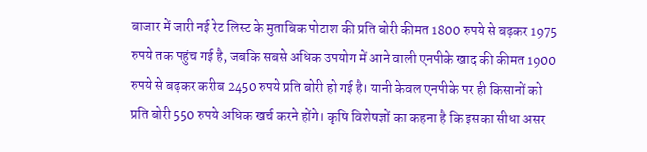बाजार में जारी नई रेट लिस्ट के मुताबिक पोटाश की प्रति बोरी कीमत 1800 रुपये से बढ़कर 1975 रुपये तक पहुंच गई है, जबकि सबसे अधिक उपयोग में आने वाली एनपीके खाद की कीमत 1900 रुपये से बढ़कर करीब 2450 रुपये प्रति बोरी हो गई है। यानी केवल एनपीके पर ही किसानों को प्रति बोरी 550 रुपये अधिक खर्च करने होंगे। कृषि विशेषज्ञों का कहना है कि इसका सीधा असर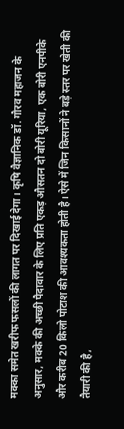मक्का समेत खरीफ फसलों की लागत पर दिखाई देगा। कृषि वैज्ञानिक डॉ. गौरव महाजन के अनुसार, मक्के की अच्छी पैदावार के लिए प्रति एकड़ औसतन दो बोरी यूरिया, एक बोरी एनपीके और करीब 20 किलो पोटाश की आवश्यकता होती है। ऐसे में जिन किसानों ने बड़े स्तर पर खेती की तैयारी की है,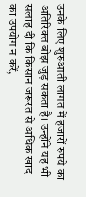उनके लिए शुरुआती लागत में हजारों रुपये का अतिरिक्त बोझ जुड़ सकता है। उन्होंने यह भी सलाह दी कि किसान जरूरत से अधिक खाद का उपयोग न करें,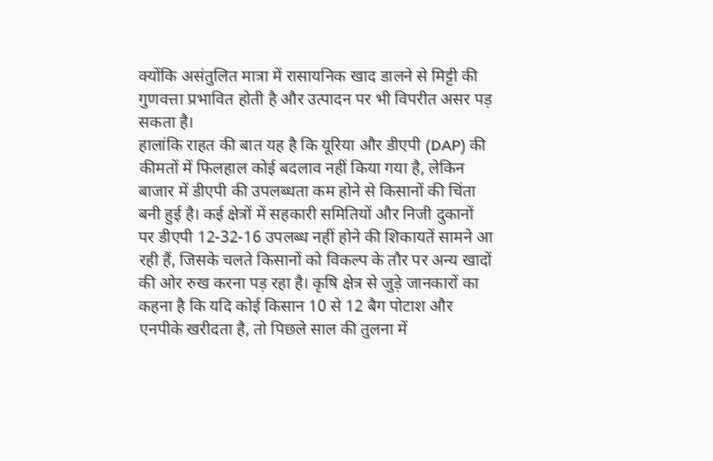क्योंकि असंतुलित मात्रा में रासायनिक खाद डालने से मिट्टी की गुणवत्ता प्रभावित होती है और उत्पादन पर भी विपरीत असर पड़ सकता है।
हालांकि राहत की बात यह है कि यूरिया और डीएपी (DAP) की कीमतों में फिलहाल कोई बदलाव नहीं किया गया है, लेकिन बाजार में डीएपी की उपलब्धता कम होने से किसानों की चिंता बनी हुई है। कई क्षेत्रों में सहकारी समितियों और निजी दुकानों पर डीएपी 12-32-16 उपलब्ध नहीं होने की शिकायतें सामने आ रही हैं, जिसके चलते किसानों को विकल्प के तौर पर अन्य खादों की ओर रुख करना पड़ रहा है। कृषि क्षेत्र से जुड़े जानकारों का कहना है कि यदि कोई किसान 10 से 12 बैग पोटाश और एनपीके खरीदता है, तो पिछले साल की तुलना में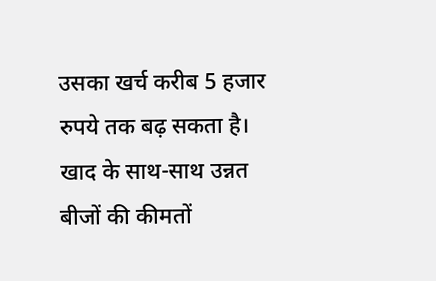उसका खर्च करीब 5 हजार रुपये तक बढ़ सकता है। खाद के साथ-साथ उन्नत बीजों की कीमतों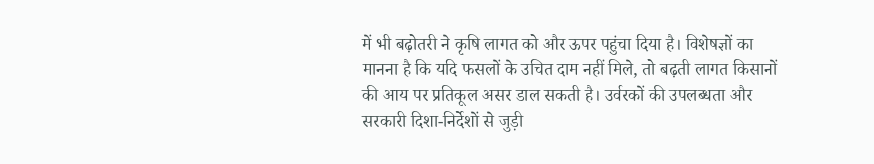में भी बढ़ोतरी ने कृषि लागत को और ऊपर पहुंचा दिया है। विशेषज्ञों का मानना है कि यदि फसलों के उचित दाम नहीं मिले, तो बढ़ती लागत किसानों की आय पर प्रतिकूल असर डाल सकती है। उर्वरकों की उपलब्धता और सरकारी दिशा-निर्देशों से जुड़ी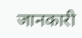जानकारी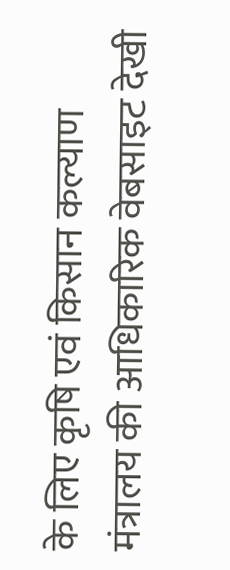के लिए कृषि एवं किसान कल्याण मंत्रालय की आधिकारिक वेबसाइट देखी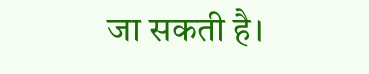जा सकती है।